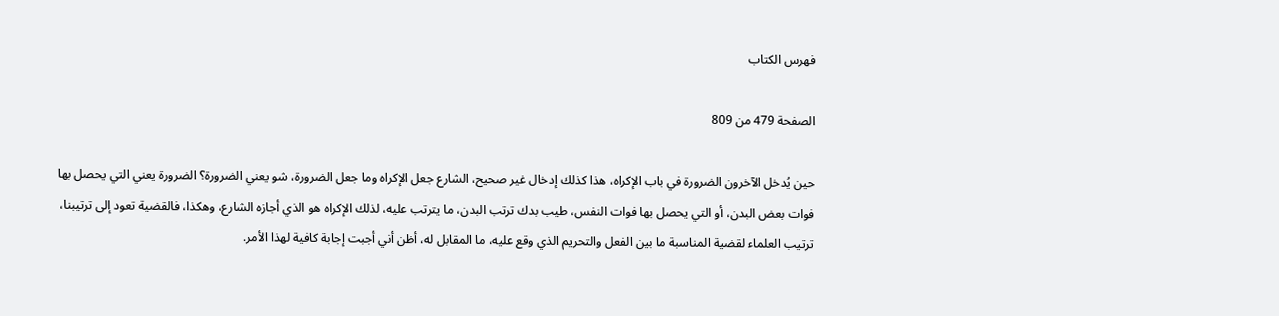فهرس الكتاب

الصفحة 479 من 809

حين يُدخل الآخرون الضرورة في باب الإكراه، هذا كذلك إدخال غير صحيح، الشارع جعل الإكراه وما جعل الضرورة، شو يعني الضرورة؟ الضرورة يعني التي يحصل بها فوات بعض البدن، أو التي يحصل بها فوات النفس، طيب بدك ترتب البدن، ما يترتب عليه، لذلك الإكراه هو الذي أجازه الشارع، وهكذا، فالقضية تعود إلى ترتيبنا، ترتيب العلماء لقضية المناسبة ما بين الفعل والتحريم الذي وقع عليه، ما المقابل له، أظن أني أجبت إجابة كافية لهذا الأمر.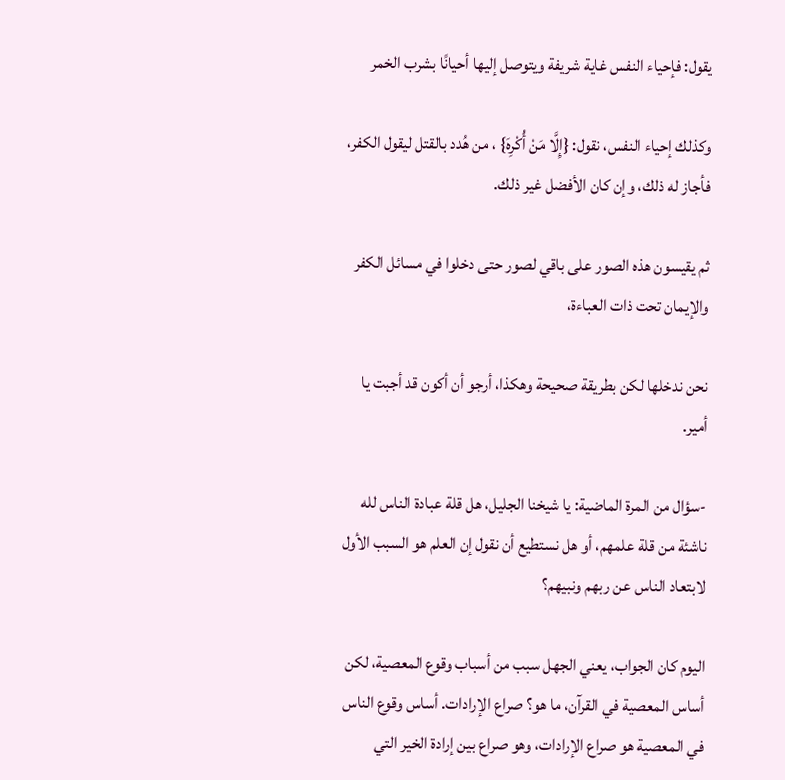يقول: فإحياء النفس غاية شريفة ويتوصل إليها أحيانًا بشرب الخمر

وكذلك إحياء النفس، نقول: {إِلَّا مَنْ أُكْرِهَ} ، من هُدد بالقتل ليقول الكفر، فأجاز له ذلك، وإن كان الأفضل غير ذلك.

ثم يقيسون هذه الصور على باقي لصور حتى دخلوا في مسائل الكفر والإيمان تحت ذات العباءة،

نحن ندخلها لكن بطريقة صحيحة وهكذا، أرجو أن أكون قد أجبت يا أمير.

-سؤال من المرة الماضية: يا شيخنا الجليل، هل قلة عبادة الناس لله ناشئة من قلة علمهم، أو هل نستطيع أن نقول إن العلم هو السبب الأول لابتعاد الناس عن ربهم ونبيهم؟

اليوم كان الجواب، يعني الجهل سبب من أسباب وقوع المعصية، لكن أساس المعصية في القرآن، ما هو؟ صراع الإرادات. أساس وقوع الناس في المعصية هو صراع الإرادات، وهو صراع بين إرادة الخير التي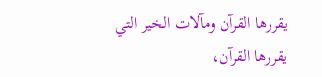يقررها القرآن ومآلات الخير التي يقررها القرآن،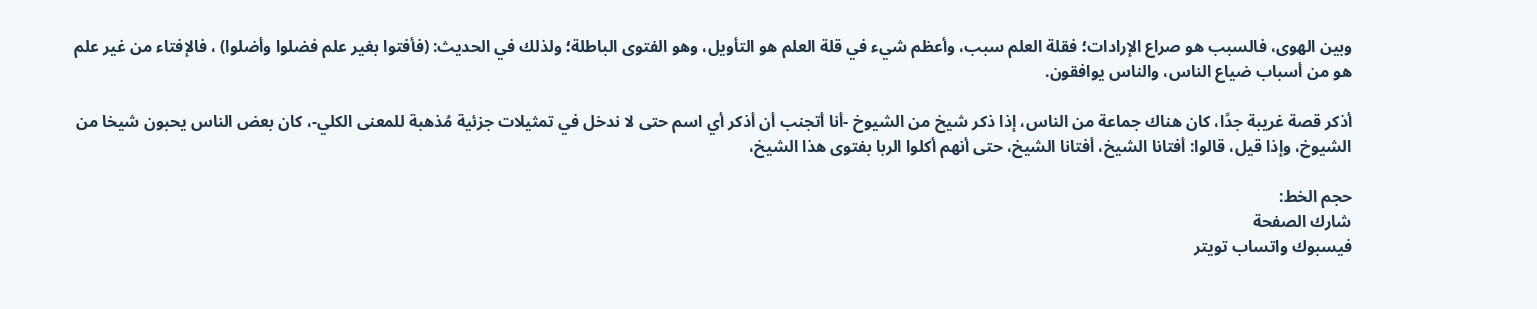وبين الهوى، فالسبب هو صراع الإرادات؛ فقلة العلم سبب، وأعظم شيء في قلة العلم هو التأويل، وهو الفتوى الباطلة؛ ولذلك في الحديث: (فأفتوا بغير علم فضلوا وأضلوا) ، فالإفتاء من غير علم هو من أسباب ضياع الناس، والناس يوافقون.

أذكر قصة غريبة جدًا، كان هناك جماعة من الناس، إذا ذكر شيخ من الشيوخ -أنا أتجنب أن أذكر أي اسم حتى لا ندخل في تمثيلات جزئية مُذهبة للمعنى الكلي-، كان بعض الناس يحبون شيخا من الشيوخ، وإذا قيل، قالوا: أفتانا الشيخ، أفتانا الشيخ، حتى أنهم أكلوا الربا بفتوى هذا الشيخ،

حجم الخط:
شارك الصفحة
فيسبوك واتساب تويتر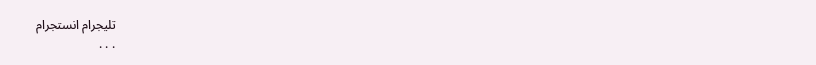تليجرام انستجرام
. . .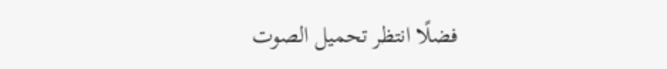فضلًا انتظر تحميل الصوت